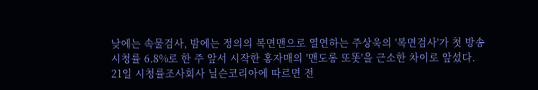낮에는 속물검사, 밤에는 정의의 복면맨으로 열연하는 주상욱의 '복면검사'가 첫 방송 시청률 6.8%로 한 주 앞서 시작한 홍자매의 '맨도롱 또똣'을 근소한 차이로 앞섰다.
21일 시청률조사회사 닐슨코리아에 따르면 전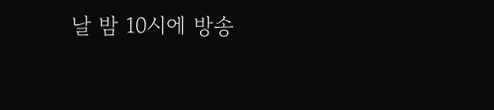날 밤 10시에 방송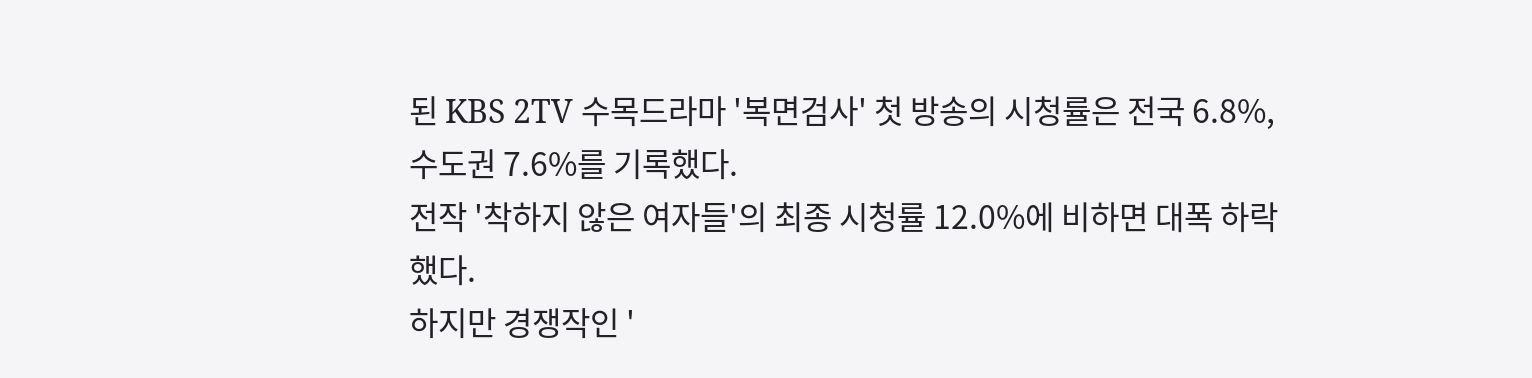된 KBS 2TV 수목드라마 '복면검사' 첫 방송의 시청률은 전국 6.8%, 수도권 7.6%를 기록했다.
전작 '착하지 않은 여자들'의 최종 시청률 12.0%에 비하면 대폭 하락했다.
하지만 경쟁작인 '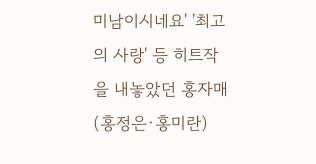미남이시네요' '최고의 사랑' 등 히트작을 내놓았던 홍자매(홍정은·홍미란)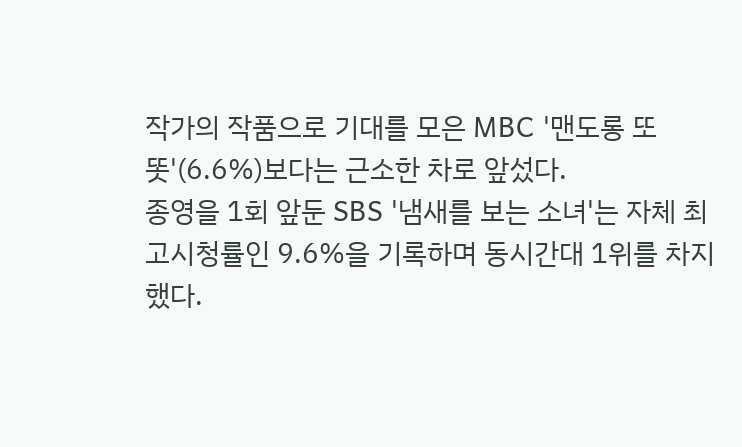작가의 작품으로 기대를 모은 MBC '맨도롱 또똣'(6.6%)보다는 근소한 차로 앞섰다.
종영을 1회 앞둔 SBS '냄새를 보는 소녀'는 자체 최고시청률인 9.6%을 기록하며 동시간대 1위를 차지했다.